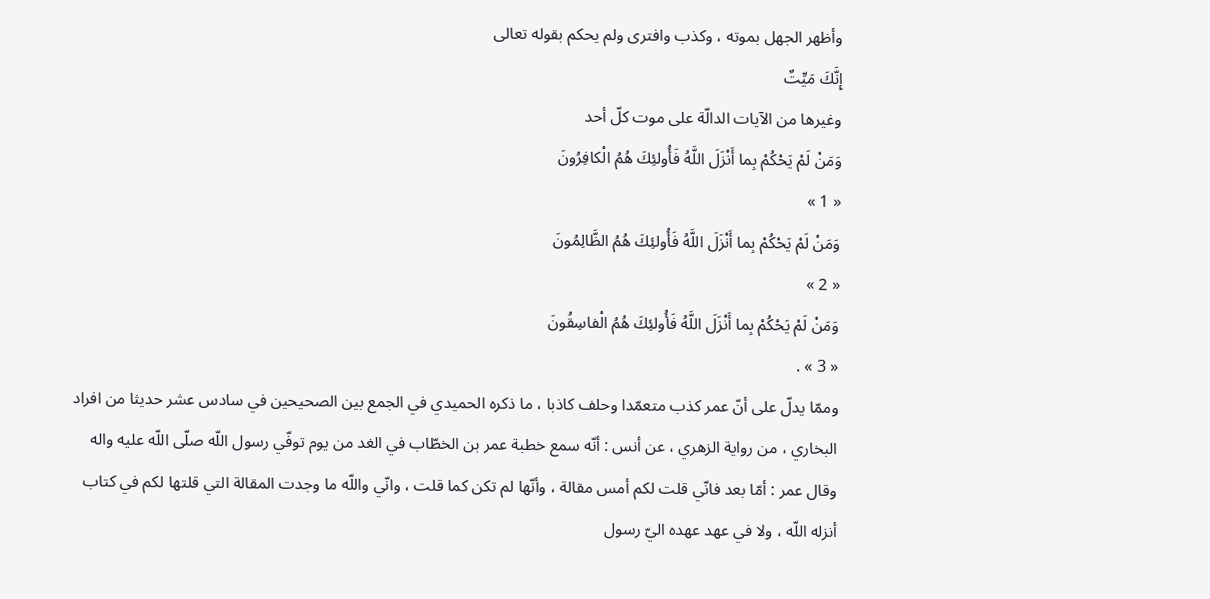وأظهر الجهل بموته ، وكذب وافترى ولم يحكم بقوله تعالى
إِنَّكَ مَيِّتٌ
وغيرها من الآيات الدالّة على موت كلّ أحد
وَمَنْ لَمْ يَحْكُمْ بِما أَنْزَلَ اللَّهُ فَأُولئِكَ هُمُ الْكافِرُونَ
« 1 »
وَمَنْ لَمْ يَحْكُمْ بِما أَنْزَلَ اللَّهُ فَأُولئِكَ هُمُ الظَّالِمُونَ
« 2 »
وَمَنْ لَمْ يَحْكُمْ بِما أَنْزَلَ اللَّهُ فَأُولئِكَ هُمُ الْفاسِقُونَ
« 3 » .
وممّا يدلّ على أنّ عمر كذب متعمّدا وحلف كاذبا ، ما ذكره الحميدي في الجمع بين الصحيحين في سادس عشر حديثا من افراد البخاري ، من رواية الزهري ، عن أنس : أنّه سمع خطبة عمر بن الخطّاب في الغد من يوم توفّي رسول اللّه صلّى اللّه عليه واله وقال عمر : أمّا بعد فانّي قلت لكم أمس مقالة ، وأنّها لم تكن كما قلت ، وانّي واللّه ما وجدت المقالة التي قلتها لكم في كتاب أنزله اللّه ، ولا في عهد عهده اليّ رسول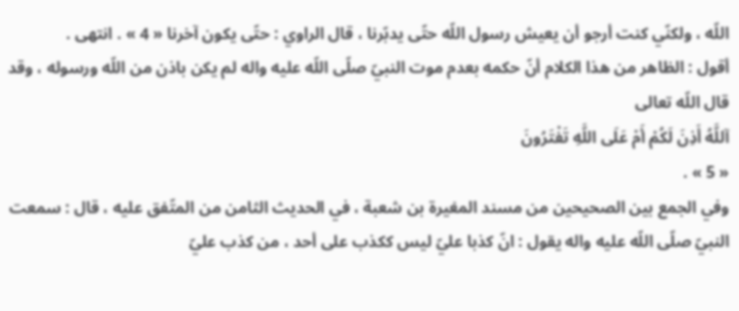اللّه ، ولكنّي كنت أرجو أن يعيش رسول اللّه حتّى يدبّرنا ، قال الراوي : حتّى يكون آخرنا « 4 » . انتهى .
أقول : الظاهر من هذا الكلام أنّ حكمه بعدم موت النبيّ صلّى اللّه عليه واله لم يكن باذن من اللّه ورسوله ، وقد قال اللّه تعالى
آللَّهُ أَذِنَ لَكُمْ أَمْ عَلَى اللَّهِ تَفْتَرُونَ
« 5 » .
وفي الجمع بين الصحيحين من مسند المغيرة بن شعبة ، في الحديث الثامن من المتّفق عليه ، قال : سمعت النبيّ صلّى اللّه عليه واله يقول : انّ كذبا عليّ ليس ككذب على أحد ، من كذب عليّ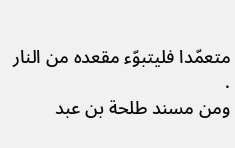متعمّدا فليتبوّء مقعده من النار .
ومن مسند طلحة بن عبد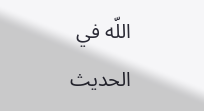اللّه في الحديث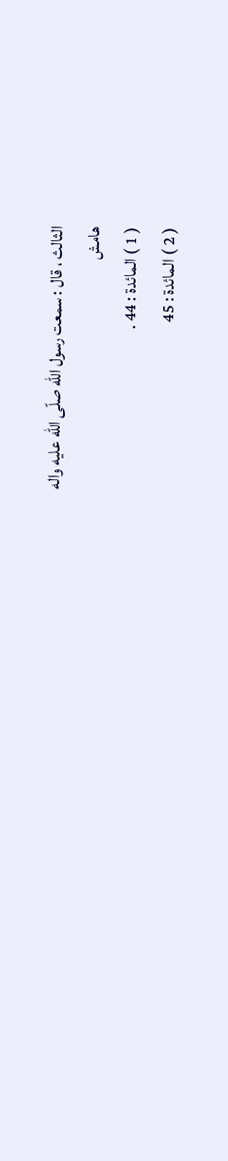الثالث ، قال : سمعت رسول اللّه صلّى اللّه عليه واله
هامش
( 1 ) المائدة : 44 .
( 2 ) المائدة : 45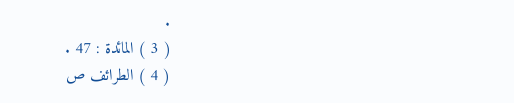.
( 3 ) المائدة : 47 .
( 4 ) الطرائف ص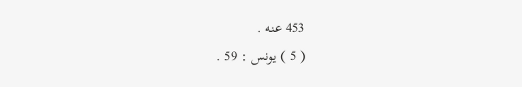453 عنه .
( 5 ) يونس : 59 .